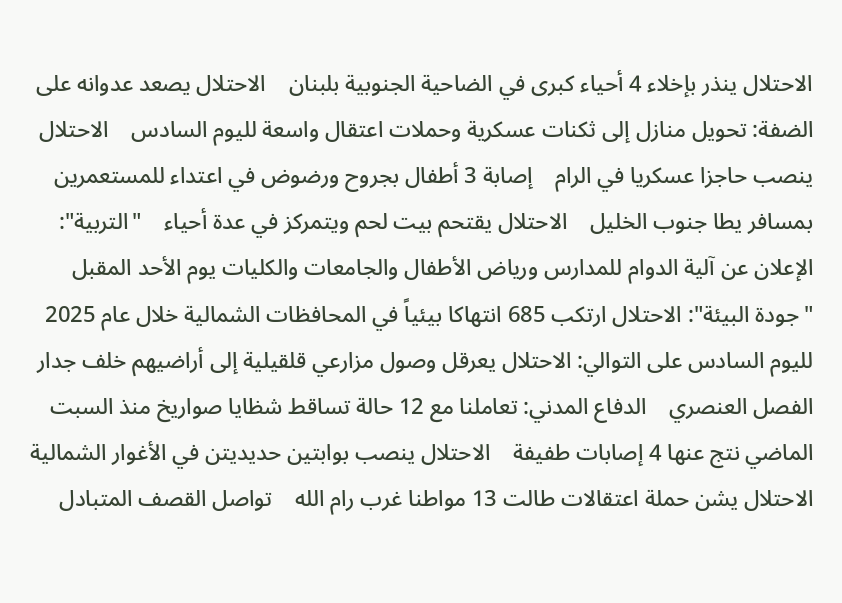الاحتلال ينذر بإخلاء 4 أحياء كبرى في الضاحية الجنوبية بلبنان    الاحتلال يصعد عدوانه على الضفة: تحويل منازل إلى ثكنات عسكرية وحملات اعتقال واسعة لليوم السادس    الاحتلال ينصب حاجزا عسكريا في الرام    إصابة 3 أطفال بجروح ورضوض في اعتداء للمستعمرين بمسافر يطا جنوب الخليل    الاحتلال يقتحم بيت لحم ويتمركز في عدة أحياء    "التربية": الإعلان عن آلية الدوام للمدارس ورياض الأطفال والجامعات والكليات يوم الأحد المقبل    "جودة البيئة": الاحتلال ارتكب 685 انتهاكا بيئياً في المحافظات الشمالية خلال عام 2025    لليوم السادس على التوالي: الاحتلال يعرقل وصول مزارعي قلقيلية إلى أراضيهم خلف جدار الفصل العنصري    الدفاع المدني: تعاملنا مع 12 حالة تساقط شظايا صواريخ منذ السبت الماضي نتج عنها 4 إصابات طفيفة    الاحتلال ينصب بوابتين حديديتن في الأغوار الشمالية    الاحتلال يشن حملة اعتقالات طالت 13 مواطنا غرب رام الله    تواصل القصف المتبادل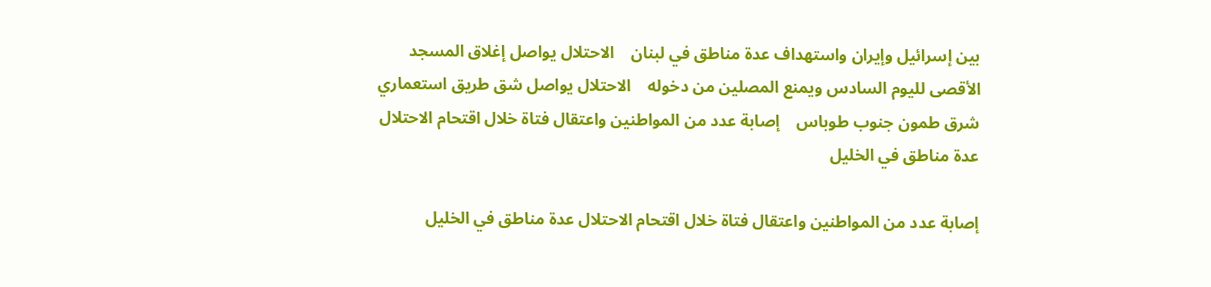بين إسرائيل وإيران واستهداف عدة مناطق في لبنان    الاحتلال يواصل إغلاق المسجد الأقصى لليوم السادس ويمنع المصلين من دخوله    الاحتلال يواصل شق طريق استعماري شرق طمون جنوب طوباس    إصابة عدد من المواطنين واعتقال فتاة خلال اقتحام الاحتلال عدة مناطق في الخليل

إصابة عدد من المواطنين واعتقال فتاة خلال اقتحام الاحتلال عدة مناطق في الخليل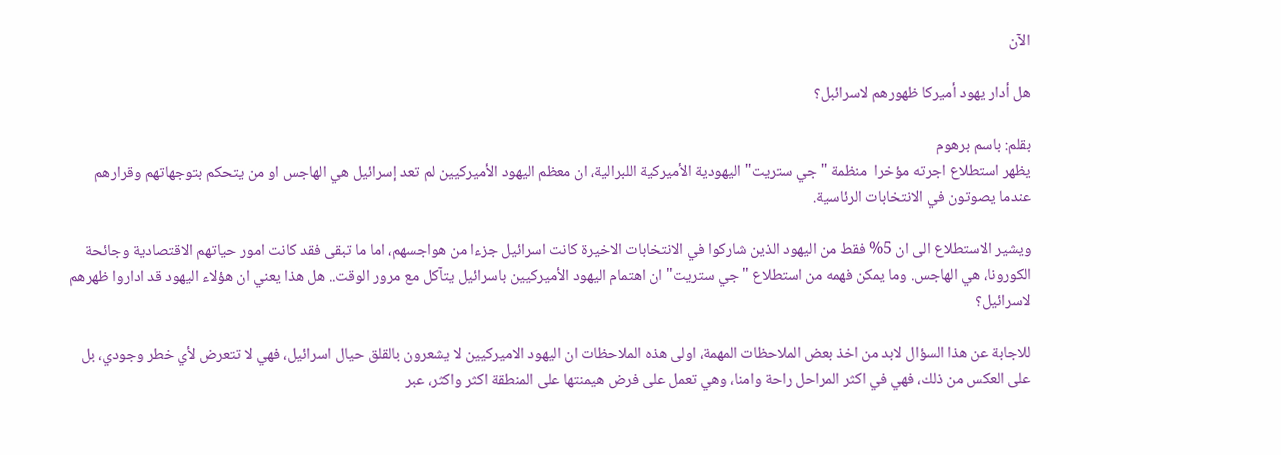الآن

هل أدار يهود أميركا ظهورهم لاسرائبل؟

بقلم: باسم برهوم
يظهر استطلاع اجرته مؤخرا  منظمة "جي ستريت" اليهودية الأميركية اللبرالية، ان معظم اليهود الأميركيين لم تعد إسرائيل هي الهاجس او من يتحكم بتوجهاتهم وقرارهم عندما يصوتون في الانتخابات الرئاسية.

ويشير الاستطلاع الى ان 5% فقط من اليهود الذين شاركوا في الانتخابات الاخيرة كانت اسرائيل جزءا من هواجسهم، اما ما تبقى فقد كانت امور حياتهم الاقتصادية وجائحة الكورونا، هي الهاجس. وما يمكن فهمه من استطلاع "جي ستريت" ان اهتمام اليهود الأميركيين باسرائيل يتآكل مع مرور الوقت.. هل هذا يعني ان هؤلاء اليهود قد اداروا ظهرهم لاسرائيل؟

للاجابة عن هذا السؤال لابد من اخذ بعض الملاحظات المهمة، اولى هذه الملاحظات ان اليهود الاميركيين لا يشعرون بالقلق حيال اسرائيل، فهي لا تتعرض لأي خطر وجودي، بل على العكس من ذلك، فهي في اكثر المراحل راحة وامنا، وهي تعمل على فرض هيمنتها على المنطقة اكثر واكثر، عبر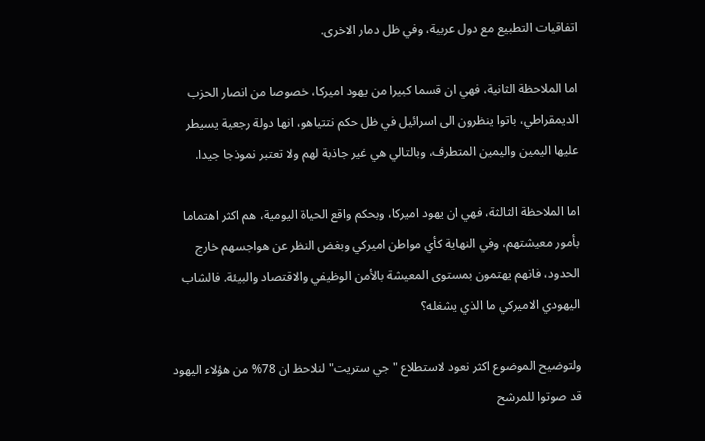اتفاقيات التطبيع مع دول عربية، وفي ظل دمار الاخرى.

اما الملاحظة الثانية، فهي ان قسما كبيرا من يهود اميركا، خصوصا من انصار الحزب الديمقراطي، باتوا ينظرون الى اسرائيل في ظل حكم نتتياهو، انها دولة رجعية يسيطر عليها اليمين واليمين المتطرف، وبالتالي هي غير جاذبة لهم ولا تعتبر نموذجا جيدا.

اما الملاحظة الثالثة، فهي ان يهود اميركا، وبحكم واقع الحياة اليومية، هم اكثر اهتماما بأمور معيشتهم، وفي النهاية كأي مواطن اميركي وبغض النظر عن هواجسهم خارج الحدود، فانهم يهتمون بمستوى المعيشة بالأمن الوظيفي والاقتصاد والبيئة. فالشاب اليهودي الاميركي ما الذي يشغله؟

ولتوضيح الموضوع اكثر نعود لاستطلاع "جي ستريت" لنلاحظ ان 78% من هؤلاء اليهود قد صوتوا للمرشح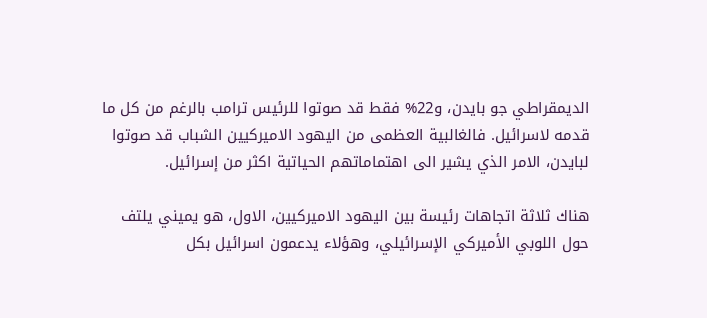الديمقراطي جو بايدن، و22% فقط قد صوتوا للرئيس ترامب بالرغم من كل ما قدمه لاسرائيل. فالغالبية العظمى من اليهود الاميركيين الشباب قد صوتوا لبايدن، الامر الذي يشير الى اهتماماتهم الحياتية اكثر من إسرائيل.

هناك ثلاثة اتجاهات رئيسة بين اليهود الاميركيين، الاول، هو يميني يلتف حول اللوبي الأميركي الإسرائيلي، وهؤلاء يدعمون اسرائيل بكل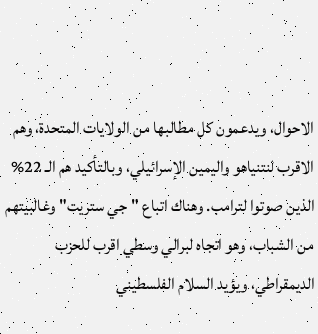الاحوال، ويدعمون كل مطالبها من الولايات المتحدة، وهم الاقرب لنتنياهو واليمين الإسرائيلي، وبالتأكيد هم الـ 22% الذين صوتوا لترامب. وهناك اتباع "جي ستريت" وغالبيتهم من الشباب، وهو اتجاه لبرالي وسطي اقرب للحزب الديمقراطي، ويؤيد السلام الفلسطيني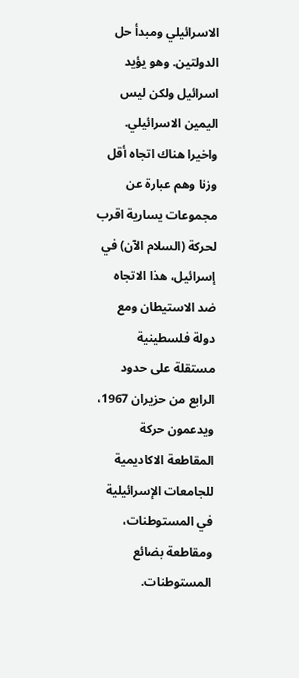الاسرائيلي ومبدأ حل الدولتين. وهو يؤيد اسرائيل ولكن ليس اليمين الاسرائيلي. واخيرا هناك اتجاه أقل وزنا وهم عبارة عن مجموعات يسارية اقرب لحركة (السلام الآن) في إسرائيل، هذا الاتجاه ضد الاستيطان ومع دولة فلسطينية مستقلة على حدود الرابع من حزيران 1967، ويدعمون حركة المقاطعة الاكاديمية للجامعات الإسرائيلية في المستوطنات، ومقاطعة بضائع المستوطنات.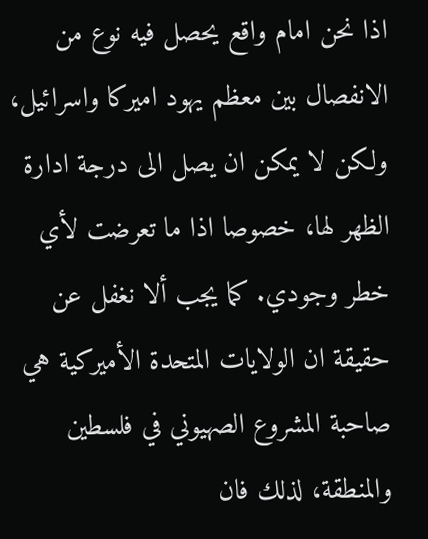اذا نحن امام واقع يحصل فيه نوع من الانفصال بين معظم يهود اميركا واسرائيل، ولكن لا يمكن ان يصل الى درجة ادارة الظهر لها، خصوصا اذا ما تعرضت لأي خطر وجودي. كما يجب ألا نغفل عن حقيقة ان الولايات المتحدة الأميركية هي صاحبة المشروع الصهيوني في فلسطين والمنطقة، لذلك فان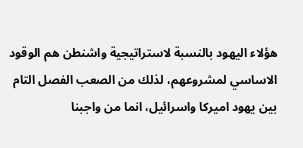هؤلاء اليهود بالنسبة لاستراتيجية واشنطن هم الوقود الاساسي لمشروعهم، لذلك من الصعب الفصل التام بين يهود اميركا واسرائيل، انما من واجبنا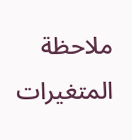ملاحظة المتغيرات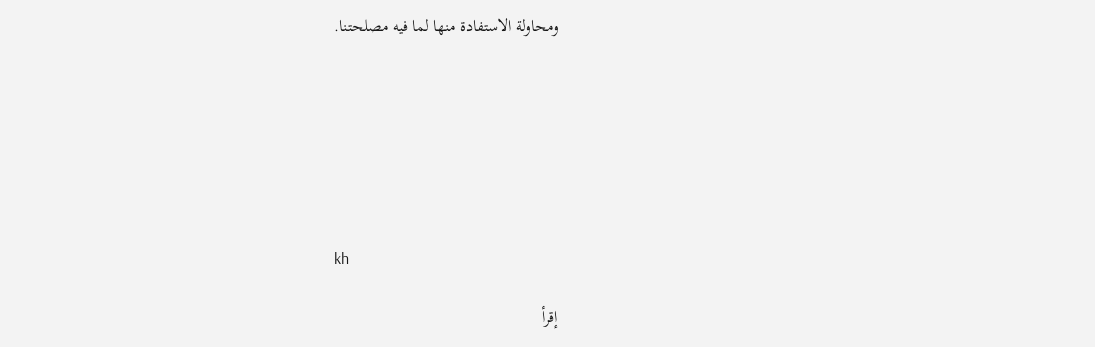ومحاولة الاستفادة منها لما فيه مصلحتنا.







kh

إقرأ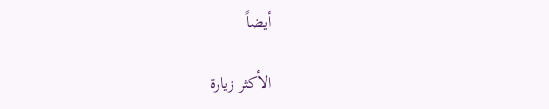أيضاً

الأكثر زيارة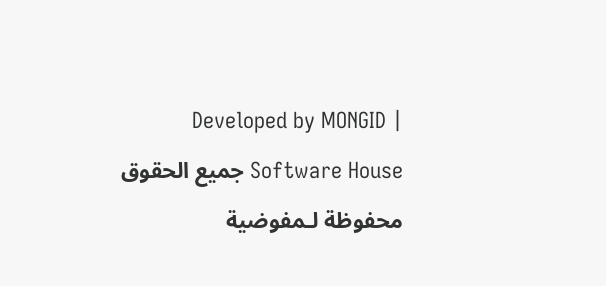Developed by MONGID | Software House جميع الحقوق محفوظة لـمفوضية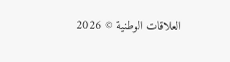العلاقات الوطنية © 2026